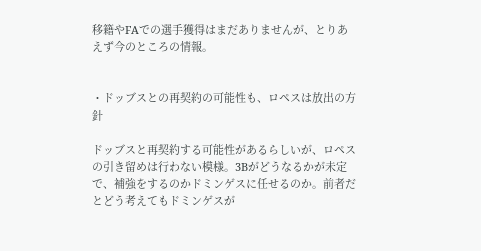移籍やFAでの選手獲得はまだありませんが、とりあえず今のところの情報。


・ドッブスとの再契約の可能性も、ロペスは放出の方針

ドッブスと再契約する可能性があるらしいが、ロペスの引き留めは行わない模様。3Bがどうなるかが未定で、補強をするのかドミンゲスに任せるのか。前者だとどう考えてもドミンゲスが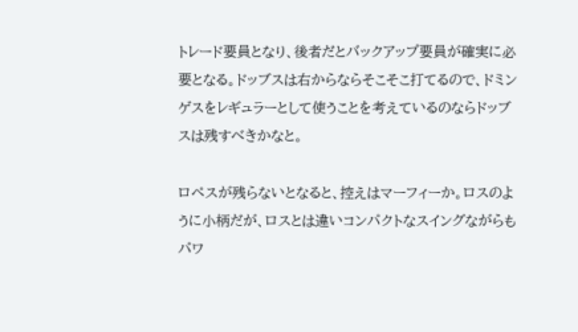トレード要員となり、後者だとバックアップ要員が確実に必要となる。ドッブスは右からならそこそこ打てるので、ドミンゲスをレギュラーとして使うことを考えているのならドッブスは残すべきかなと。

ロペスが残らないとなると、控えはマーフィーか。ロスのように小柄だが、ロスとは違いコンパクトなスイングながらもパワ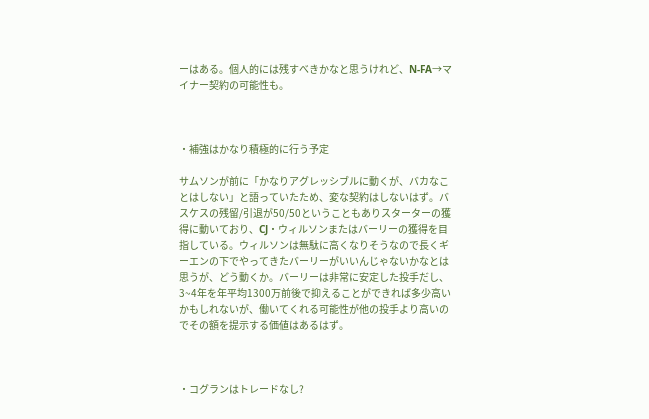ーはある。個人的には残すべきかなと思うけれど、N-FA→マイナー契約の可能性も。



・補強はかなり積極的に行う予定

サムソンが前に「かなりアグレッシブルに動くが、バカなことはしない」と語っていたため、変な契約はしないはず。バスケスの残留/引退が50/50ということもありスターターの獲得に動いており、CJ・ウィルソンまたはバーリーの獲得を目指している。ウィルソンは無駄に高くなりそうなので長くギーエンの下でやってきたバーリーがいいんじゃないかなとは思うが、どう動くか。バーリーは非常に安定した投手だし、3~4年を年平均1300万前後で抑えることができれば多少高いかもしれないが、働いてくれる可能性が他の投手より高いのでその額を提示する価値はあるはず。



・コグランはトレードなし?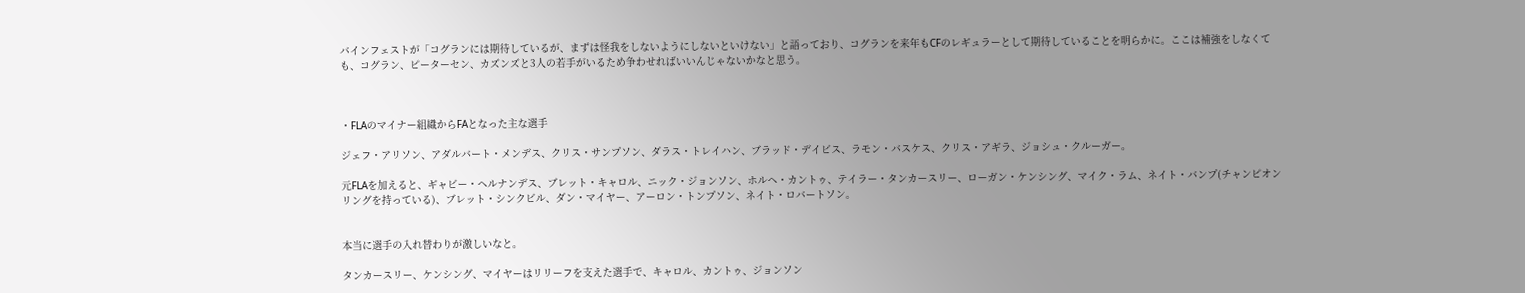バインフェストが「コグランには期待しているが、まずは怪我をしないようにしないといけない」と語っており、コグランを来年もCFのレギュラーとして期待していることを明らかに。ここは補強をしなくても、コグラン、ピーターセン、カズンズと3人の若手がいるため争わせればいいんじゃないかなと思う。



・FLAのマイナー組織からFAとなった主な選手

ジェフ・アリソン、アダルバート・メンデス、クリス・サンプソン、ダラス・トレイハン、ブラッド・デイビス、ラモン・バスケス、クリス・アギラ、ジョシュ・クルーガー。

元FLAを加えると、ギャビー・ヘルナンデス、ブレット・キャロル、ニック・ジョンソン、ホルヘ・カントゥ、テイラー・タンカースリー、ローガン・ケンシング、マイク・ラム、ネイト・バンプ(チャンピオンリングを持っている)、ブレット・シンクビル、ダン・マイヤー、アーロン・トンプソン、ネイト・ロバートソン。


本当に選手の入れ替わりが激しいなと。

タンカースリー、ケンシング、マイヤーはリリーフを支えた選手で、キャロル、カントゥ、ジョンソン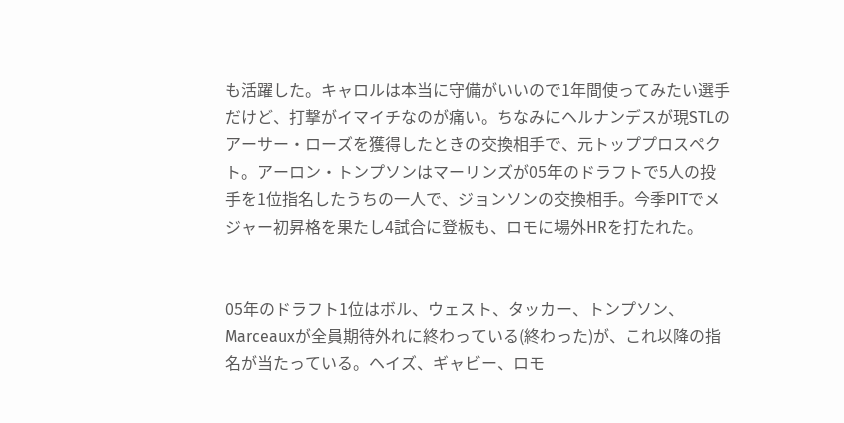も活躍した。キャロルは本当に守備がいいので1年間使ってみたい選手だけど、打撃がイマイチなのが痛い。ちなみにヘルナンデスが現STLのアーサー・ローズを獲得したときの交換相手で、元トッププロスペクト。アーロン・トンプソンはマーリンズが05年のドラフトで5人の投手を1位指名したうちの一人で、ジョンソンの交換相手。今季PITでメジャー初昇格を果たし4試合に登板も、ロモに場外HRを打たれた。


05年のドラフト1位はボル、ウェスト、タッカー、トンプソン、Marceauxが全員期待外れに終わっている(終わった)が、これ以降の指名が当たっている。ヘイズ、ギャビー、ロモ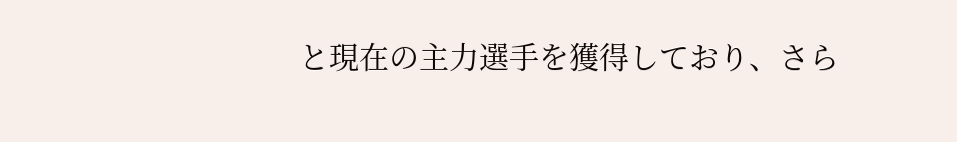と現在の主力選手を獲得しており、さら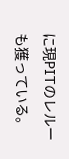に現PITのレルーも獲っている。